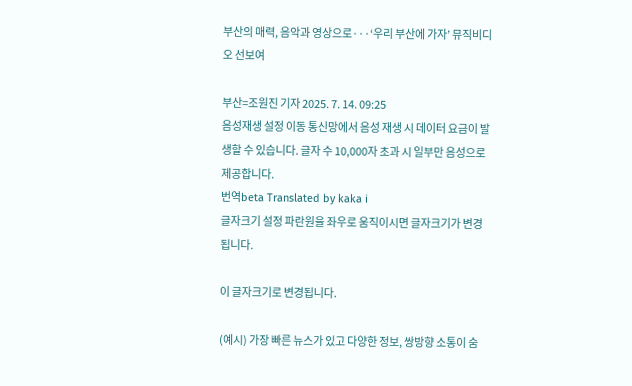부산의 매력, 음악과 영상으로···‘우리 부산에 가자’ 뮤직비디오 선보여

부산=조원진 기자 2025. 7. 14. 09:25
음성재생 설정 이동 통신망에서 음성 재생 시 데이터 요금이 발생할 수 있습니다. 글자 수 10,000자 초과 시 일부만 음성으로 제공합니다.
번역beta Translated by kaka i
글자크기 설정 파란원을 좌우로 움직이시면 글자크기가 변경 됩니다.

이 글자크기로 변경됩니다.

(예시) 가장 빠른 뉴스가 있고 다양한 정보, 쌍방향 소통이 숨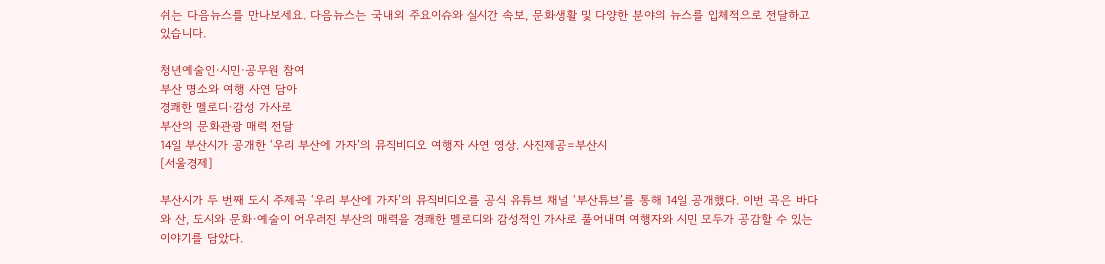쉬는 다음뉴스를 만나보세요. 다음뉴스는 국내외 주요이슈와 실시간 속보, 문화생활 및 다양한 분야의 뉴스를 입체적으로 전달하고 있습니다.

청년예술인·시민·공무원 참여
부산 명소와 여행 사연 담아
경쾌한 멜로디·감성 가사로
부산의 문화관광 매력 전달
14일 부산시가 공개한 ‘우리 부산에 가자’의 뮤직비디오 여행자 사연 영상. 사진제공=부산시
[서울경제]

부산시가 두 번째 도시 주제곡 ‘우리 부산에 가자’의 뮤직비디오를 공식 유튜브 채널 ‘부산튜브’를 통해 14일 공개했다. 이번 곡은 바다와 산, 도시와 문화·예술이 어우러진 부산의 매력을 경쾌한 멜로디와 감성적인 가사로 풀어내며 여행자와 시민 모두가 공감할 수 있는 이야기를 담았다.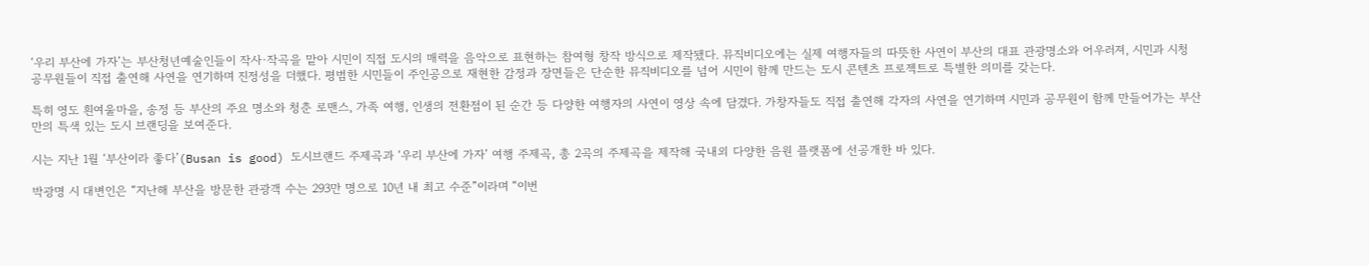‘우리 부산에 가자’는 부산청년예술인들이 작사·작곡을 맡아 시민이 직접 도시의 매력을 음악으로 표현하는 참여형 창작 방식으로 제작됐다. 뮤직비디오에는 실제 여행자들의 따뜻한 사연이 부산의 대표 관광명소와 어우러져, 시민과 시청 공무원들이 직접 출연해 사연을 연기하며 진정성을 더했다. 평범한 시민들이 주인공으로 재현한 감정과 장면들은 단순한 뮤직비디오를 넘어 시민이 함께 만드는 도시 콘텐츠 프로젝트로 특별한 의미를 갖는다.

특히 영도 흰여울마을, 송정 등 부산의 주요 명소와 청춘 로맨스, 가족 여행, 인생의 전환점이 된 순간 등 다양한 여행자의 사연이 영상 속에 담겼다. 가창자들도 직접 출연해 각자의 사연을 연기하며 시민과 공무원이 함께 만들어가는 부산만의 특색 있는 도시 브랜딩을 보여준다.

시는 지난 1월 ‘부산이라 좋다’(Busan is good) 도시브랜드 주제곡과 ‘우리 부산에 가자’ 여행 주제곡, 총 2곡의 주제곡을 제작해 국내외 다양한 음원 플랫폼에 선공개한 바 있다.

박광명 시 대변인은 “지난해 부산을 방문한 관광객 수는 293만 명으로 10년 내 최고 수준”이라며 “이번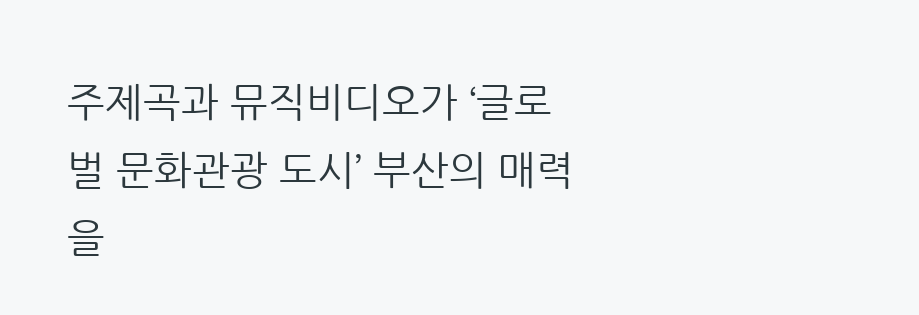주제곡과 뮤직비디오가 ‘글로벌 문화관광 도시’ 부산의 매력을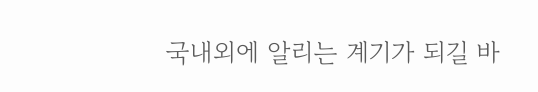국내외에 알리는 계기가 되길 바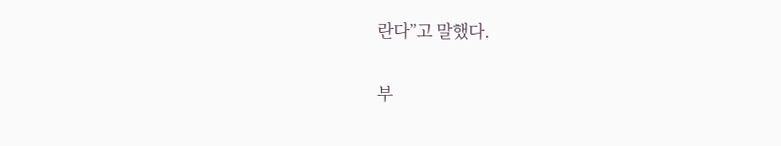란다”고 말했다.

부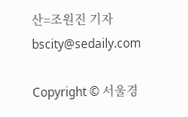산=조원진 기자 bscity@sedaily.com

Copyright © 서울경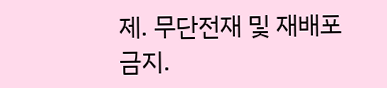제. 무단전재 및 재배포 금지.